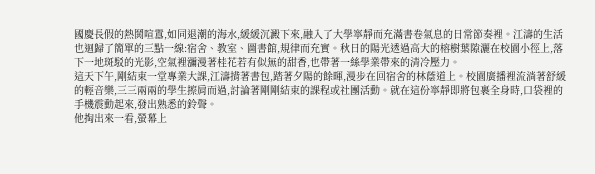國慶長假的熱鬨喧囂,如同退潮的海水,緩緩沉澱下來,融入了大學寧靜而充滿書卷氣息的日常節奏裡。江濤的生活也迴歸了簡單的三點一線:宿舍、教室、圖書館,規律而充實。秋日的陽光透過高大的榕樹葉隙灑在校園小徑上,落下一地斑駁的光影,空氣裡瀰漫著桂花若有似無的甜香,也帶著一絲學業帶來的清冷壓力。
這天下午,剛結束一堂專業大課,江濤揹著書包,踏著夕陽的餘暉,漫步在回宿舍的林蔭道上。校園廣播裡流淌著舒緩的輕音樂,三三兩兩的學生擦肩而過,討論著剛剛結束的課程或社團活動。就在這份寧靜即將包裹全身時,口袋裡的手機震動起來,發出熟悉的鈴聲。
他掏出來一看,螢幕上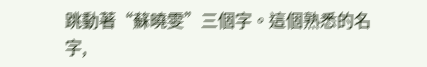跳動著“蘇曉雯”三個字。這個熟悉的名字,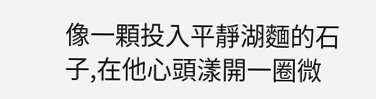像一顆投入平靜湖麵的石子,在他心頭漾開一圈微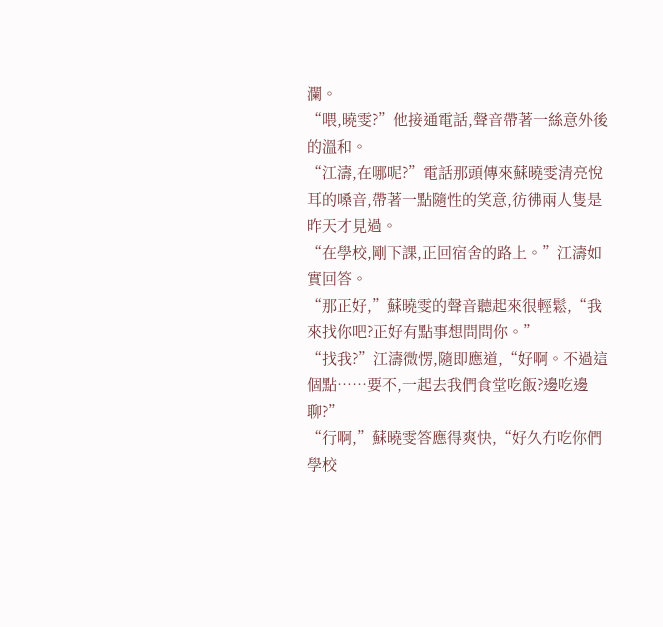瀾。
“喂,曉雯?”他接通電話,聲音帶著一絲意外後的溫和。
“江濤,在哪呢?”電話那頭傳來蘇曉雯清亮悅耳的嗓音,帶著一點隨性的笑意,彷彿兩人隻是昨天才見過。
“在學校,剛下課,正回宿舍的路上。”江濤如實回答。
“那正好,”蘇曉雯的聲音聽起來很輕鬆,“我來找你吧?正好有點事想問問你。”
“找我?”江濤微愣,隨即應道,“好啊。不過這個點……要不,一起去我們食堂吃飯?邊吃邊聊?”
“行啊,”蘇曉雯答應得爽快,“好久冇吃你們學校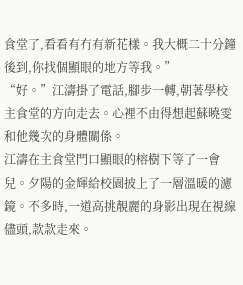食堂了,看看有冇有新花樣。我大概二十分鐘後到,你找個顯眼的地方等我。”
“好。”江濤掛了電話,腳步一轉,朝著學校主食堂的方向走去。心裡不由得想起蘇曉雯和他幾次的身體關係。
江濤在主食堂門口顯眼的榕樹下等了一會兒。夕陽的金輝給校園披上了一層溫暖的濾鏡。不多時,一道高挑靚麗的身影出現在視線儘頭,款款走來。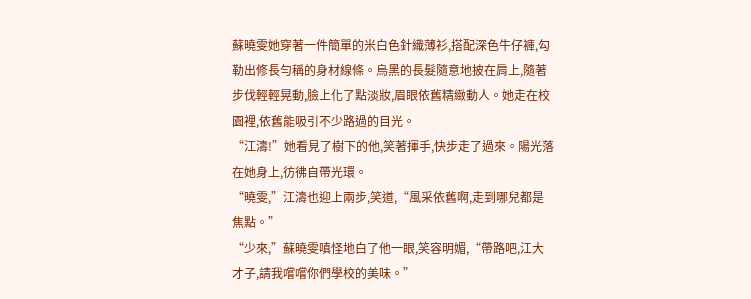蘇曉雯她穿著一件簡單的米白色針織薄衫,搭配深色牛仔褲,勾勒出修長勻稱的身材線條。烏黑的長髮隨意地披在肩上,隨著步伐輕輕晃動,臉上化了點淡妝,眉眼依舊精緻動人。她走在校園裡,依舊能吸引不少路過的目光。
“江濤!”她看見了樹下的他,笑著揮手,快步走了過來。陽光落在她身上,彷彿自帶光環。
“曉雯,”江濤也迎上兩步,笑道,“風采依舊啊,走到哪兒都是焦點。”
“少來,”蘇曉雯嗔怪地白了他一眼,笑容明媚,“帶路吧,江大才子,請我嚐嚐你們學校的美味。”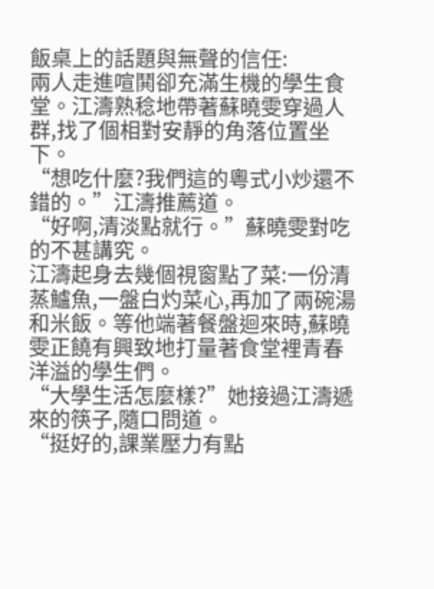飯桌上的話題與無聲的信任:
兩人走進喧鬨卻充滿生機的學生食堂。江濤熟稔地帶著蘇曉雯穿過人群,找了個相對安靜的角落位置坐下。
“想吃什麼?我們這的粵式小炒還不錯的。”江濤推薦道。
“好啊,清淡點就行。”蘇曉雯對吃的不甚講究。
江濤起身去幾個視窗點了菜:一份清蒸鱸魚,一盤白灼菜心,再加了兩碗湯和米飯。等他端著餐盤迴來時,蘇曉雯正饒有興致地打量著食堂裡青春洋溢的學生們。
“大學生活怎麼樣?”她接過江濤遞來的筷子,隨口問道。
“挺好的,課業壓力有點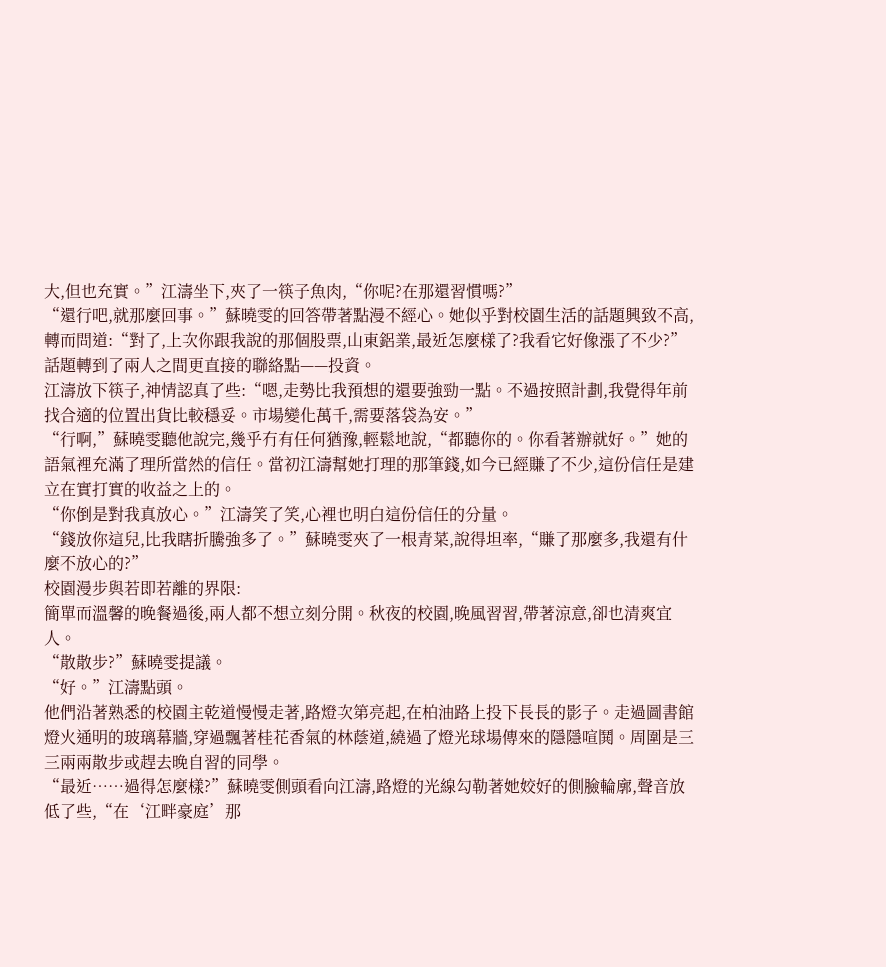大,但也充實。”江濤坐下,夾了一筷子魚肉,“你呢?在那還習慣嗎?”
“還行吧,就那麼回事。”蘇曉雯的回答帶著點漫不經心。她似乎對校園生活的話題興致不高,轉而問道:“對了,上次你跟我說的那個股票,山東鋁業,最近怎麼樣了?我看它好像漲了不少?”
話題轉到了兩人之間更直接的聯絡點——投資。
江濤放下筷子,神情認真了些:“嗯,走勢比我預想的還要強勁一點。不過按照計劃,我覺得年前找合適的位置出貨比較穩妥。市場變化萬千,需要落袋為安。”
“行啊,”蘇曉雯聽他說完,幾乎冇有任何猶豫,輕鬆地說,“都聽你的。你看著辦就好。”她的語氣裡充滿了理所當然的信任。當初江濤幫她打理的那筆錢,如今已經賺了不少,這份信任是建立在實打實的收益之上的。
“你倒是對我真放心。”江濤笑了笑,心裡也明白這份信任的分量。
“錢放你這兒,比我瞎折騰強多了。”蘇曉雯夾了一根青菜,說得坦率,“賺了那麼多,我還有什麼不放心的?”
校園漫步與若即若離的界限:
簡單而溫馨的晚餐過後,兩人都不想立刻分開。秋夜的校園,晚風習習,帶著涼意,卻也清爽宜人。
“散散步?”蘇曉雯提議。
“好。”江濤點頭。
他們沿著熟悉的校園主乾道慢慢走著,路燈次第亮起,在柏油路上投下長長的影子。走過圖書館燈火通明的玻璃幕牆,穿過飄著桂花香氣的林蔭道,繞過了燈光球場傳來的隱隱喧鬨。周圍是三三兩兩散步或趕去晚自習的同學。
“最近……過得怎麼樣?”蘇曉雯側頭看向江濤,路燈的光線勾勒著她姣好的側臉輪廓,聲音放低了些,“在‘江畔豪庭’那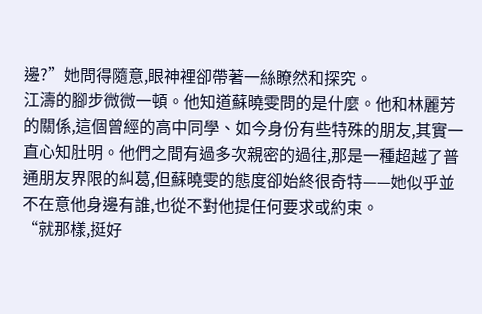邊?”她問得隨意,眼神裡卻帶著一絲瞭然和探究。
江濤的腳步微微一頓。他知道蘇曉雯問的是什麼。他和林麗芳的關係,這個曾經的高中同學、如今身份有些特殊的朋友,其實一直心知肚明。他們之間有過多次親密的過往,那是一種超越了普通朋友界限的糾葛,但蘇曉雯的態度卻始終很奇特——她似乎並不在意他身邊有誰,也從不對他提任何要求或約束。
“就那樣,挺好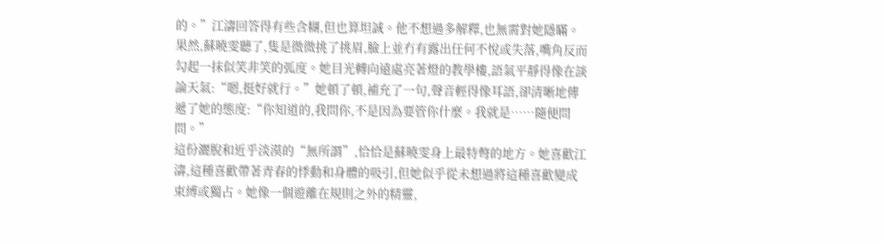的。”江濤回答得有些含糊,但也算坦誠。他不想過多解釋,也無需對她隱瞞。
果然,蘇曉雯聽了,隻是微微挑了挑眉,臉上並冇有露出任何不悅或失落,嘴角反而勾起一抹似笑非笑的弧度。她目光轉向遠處亮著燈的教學樓,語氣平靜得像在談論天氣:“嗯,挺好就行。”她頓了頓,補充了一句,聲音輕得像耳語,卻清晰地傳遞了她的態度:“你知道的,我問你,不是因為要管你什麼。我就是……隨便問問。”
這份灑脫和近乎淡漠的“無所謂”,恰恰是蘇曉雯身上最特彆的地方。她喜歡江濤,這種喜歡帶著青春的悸動和身體的吸引,但她似乎從未想過將這種喜歡變成束縛或獨占。她像一個遊離在規則之外的精靈,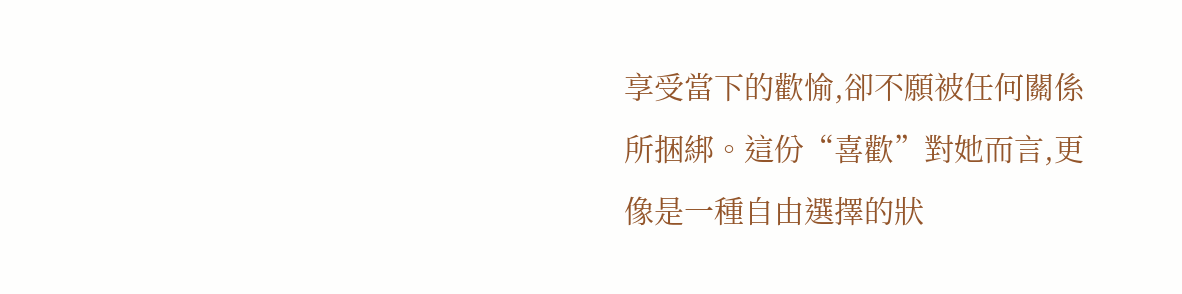享受當下的歡愉,卻不願被任何關係所捆綁。這份“喜歡”對她而言,更像是一種自由選擇的狀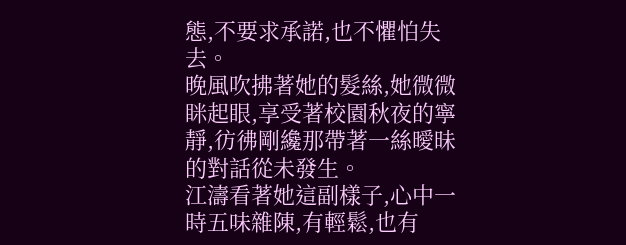態,不要求承諾,也不懼怕失去。
晚風吹拂著她的髮絲,她微微眯起眼,享受著校園秋夜的寧靜,彷彿剛纔那帶著一絲曖昧的對話從未發生。
江濤看著她這副樣子,心中一時五味雜陳,有輕鬆,也有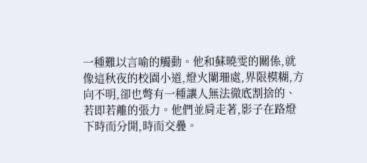一種難以言喻的觸動。他和蘇曉雯的關係,就像這秋夜的校園小道,燈火闌珊處,界限模糊,方向不明,卻也彆有一種讓人無法徹底割捨的、若即若離的張力。他們並肩走著,影子在路燈下時而分開,時而交疊。